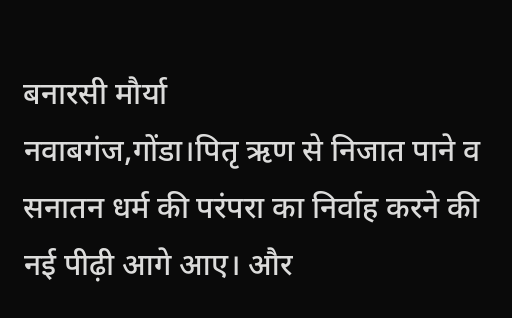बनारसी मौर्या
नवाबगंज,गोंडा।पितृ ऋण से निजात पाने व सनातन धर्म की परंपरा का निर्वाह करने की नई पीढ़ी आगे आए। और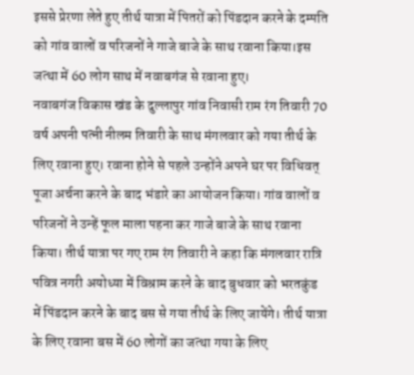इससे प्रेरणा लेते हुए तीर्थ यात्रा में पितरों को पिंडदान करने के दम्पति को गांव वालों व परिजनों ने गाजे बाजे के साथ रवाना किया।इस जत्था में 60 लोग साथ में नवाबगंज से रवाना हुए।
नवाबगंज विकास खंड के दुल्लापुर गांव निवासी राम रंग तिवारी 70 वर्ष अपनी पत्नी नीलम तिवारी के साथ मंगलवार को गया तीर्थ के लिए रवाना हुए। रवाना होने से पहले उन्होंने अपने घर पर विधिवत् पूजा अर्चना करने के बाद भंडारे का आयोजन किया। गांव वालों व परिजनों ने उन्हें फूल माला पहना कर गाजे बाजे के साथ रवाना किया। तीर्थ यात्रा पर गए राम रंग तिवारी ने कहा कि मंगलवार रात्रि पवित्र नगरी अयोध्या में विश्राम करने के बाद बुधवार को भरतकुंड में पिंडदान करने के बाद बस से गया तीर्थ के लिए जायेंगे। तीर्थ यात्रा के लिए रवाना बस में 60 लोगों का जत्था गया के लिए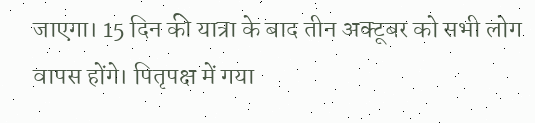जाएगा। 15 दिन की यात्रा के बाद तीन अक्टूबर को सभी लोग वापस होंगे। पितृपक्ष में गया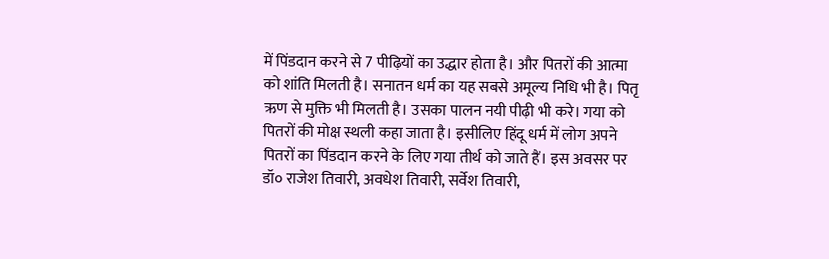में पिंडदान करने से 7 पीढ़ियों का उद्धार होता है। और पितरों की आत्मा को शांति मिलती है। सनातन धर्म का यह सबसे अमूल्य निधि भी है। पितृ ऋण से मुक्ति भी मिलती है। उसका पालन नयी पीढ़ी भी करे। गया को पितरों की मोक्ष स्थली कहा जाता है। इसीलिए हिंदू धर्म में लोग अपने पितरों का पिंडदान करने के लिए गया तीर्थ को जाते हैं। इस अवसर पर डॉ० राजेश तिवारी, अवधेश तिवारी, सर्वेश तिवारी,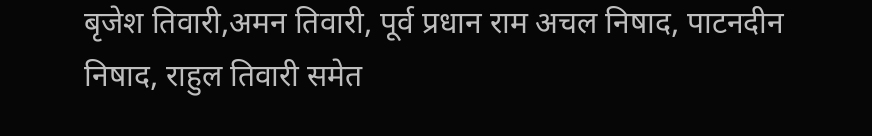बृजेश तिवारी,अमन तिवारी, पूर्व प्रधान राम अचल निषाद, पाटनदीन निषाद, राहुल तिवारी समेत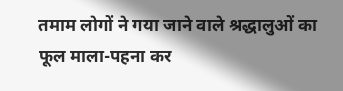तमाम लोगों ने गया जाने वाले श्रद्धालुओं का फूल माला-पहना कर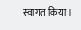स्वागत किया।